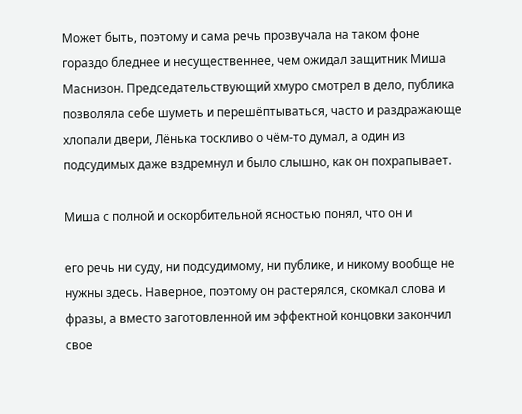Может быть, поэтому и сама речь прозвучала на таком фоне гораздо бледнее и несущественнее, чем ожидал защитник Миша Маснизон. Председательствующий хмуро смотрел в дело, публика позволяла себе шуметь и перешёптываться, часто и раздражающе хлопали двери, Лёнька тоскливо о чём-то думал, а один из подсудимых даже вздремнул и было слышно, как он похрапывает.

Миша с полной и оскорбительной ясностью понял, что он и

его речь ни суду, ни подсудимому, ни публике, и никому вообще не нужны здесь. Наверное, поэтому он растерялся, скомкал слова и фразы, а вместо заготовленной им эффектной концовки закончил свое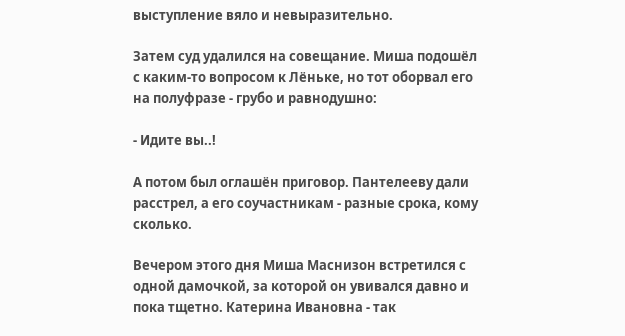выступление вяло и невыразительно.

Затем суд удалился на совещание. Миша подошёл с каким-то вопросом к Лёньке, но тот оборвал его на полуфразе - грубо и равнодушно:

- Идите вы..!

А потом был оглашён приговор. Пантелееву дали расстрел, а его соучастникам - разные срока, кому сколько.

Вечером этого дня Миша Маснизон встретился с одной дамочкой, за которой он увивался давно и пока тщетно. Катерина Ивановна - так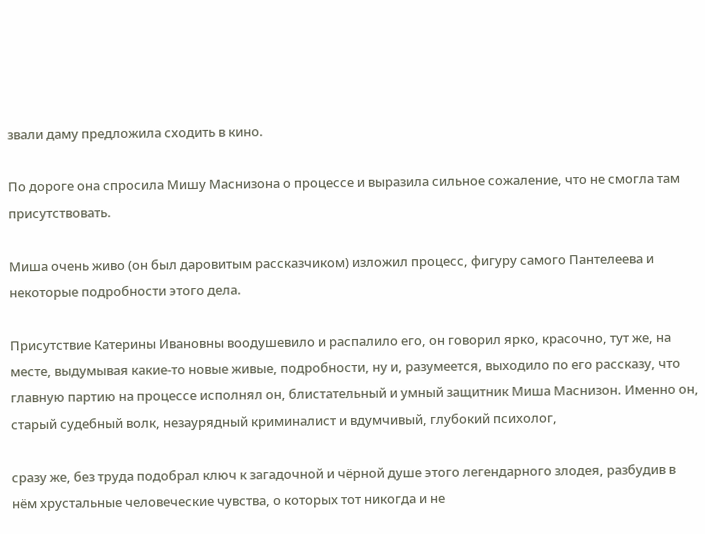звали даму предложила сходить в кино.

По дороге она спросила Мишу Маснизона о процессе и выразила сильное сожаление, что не смогла там присутствовать.

Миша очень живо (он был даровитым рассказчиком) изложил процесс, фигуру самого Пантелеева и некоторые подробности этого дела.

Присутствие Катерины Ивановны воодушевило и распалило его, он говорил ярко, красочно, тут же, на месте, выдумывая какие-то новые живые, подробности, ну и, разумеется, выходило по его рассказу, что главную партию на процессе исполнял он, блистательный и умный защитник Миша Маснизон. Именно он, старый судебный волк, незаурядный криминалист и вдумчивый, глубокий психолог,

сразу же, без труда подобрал ключ к загадочной и чёрной душе этого легендарного злодея, разбудив в нём хрустальные человеческие чувства, о которых тот никогда и не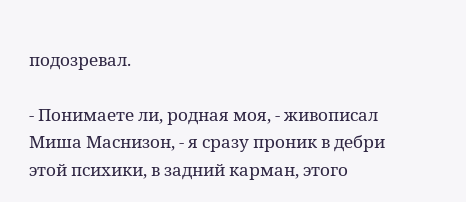подозревал.

- Понимаете ли, родная моя, - живописал Миша Маснизон, - я сразу проник в дебри этой психики, в задний карман, этого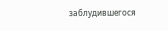заблудившегося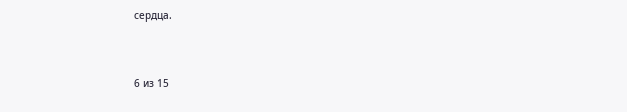сердца.



6 из 15